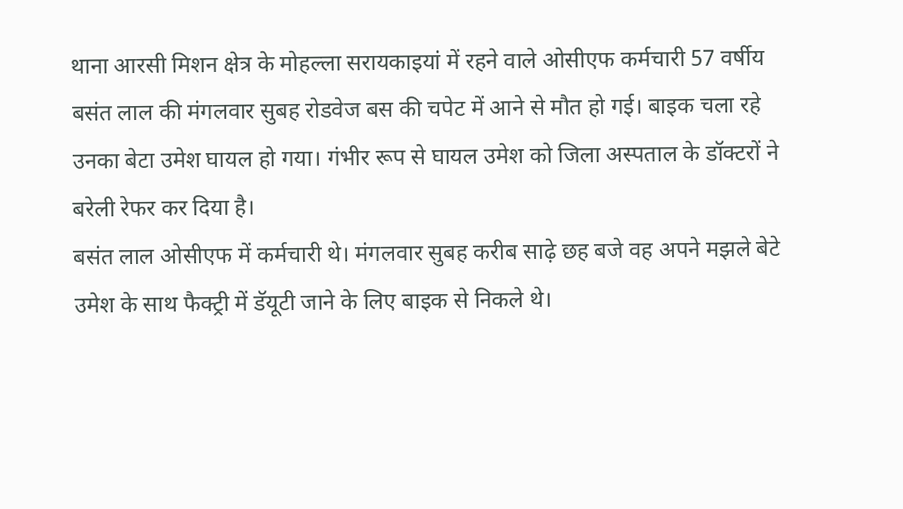थाना आरसी मिशन क्षेत्र के मोहल्ला सरायकाइयां में रहने वाले ओसीएफ कर्मचारी 57 वर्षीय बसंत लाल की मंगलवार सुबह रोडवेज बस की चपेट में आने से मौत हो गई। बाइक चला रहे उनका बेटा उमेश घायल हो गया। गंभीर रूप से घायल उमेश को जिला अस्पताल के डॉक्टरों ने बरेली रेफर कर दिया है।
बसंत लाल ओसीएफ में कर्मचारी थे। मंगलवार सुबह करीब साढ़े छह बजे वह अपने मझले बेटे उमेश के साथ फैक्ट्री में डॅयूटी जाने के लिए बाइक से निकले थे।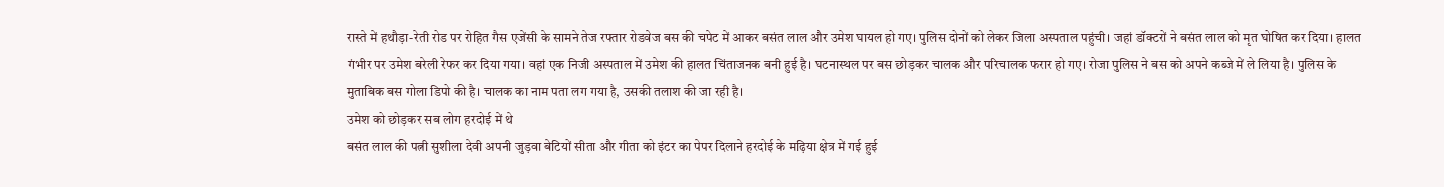रास्ते में हथौड़ा-रेती रोड पर रोहित गैस एजेंसी के सामने तेज रफ्तार रोडवेज बस की चपेट में आकर बसंत लाल और उमेश घायल हो गए। पुलिस दोनों को लेकर जिला अस्पताल पहुंची। जहां डॉक्टरों ने बसंत लाल को मृत घोषित कर दिया। हालत गंभीर पर उमेश बरेली रेफर कर दिया गया। वहां एक निजी अस्पताल में उमेश की हालत चिंताजनक बनी हुई है। घटनास्थल पर बस छोड़कर चालक और परिचालक फरार हो गए। रोजा पुलिस ने बस को अपने कब्जे में ले लिया है। पुलिस के मुताबिक बस गोला डिपो की है। चालक का नाम पता लग गया है, उसकी तलाश की जा रही है।
उमेश को छोड़कर सब लोग हरदोई में थे
बसंत लाल की पत्नी सुशीला देवी अपनी जुड़वा बेटियों सीता और गीता को इंटर का पेपर दिलाने हरदोई के मढ़िया क्षेत्र में गई हुई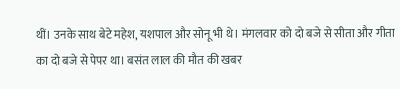थीं। उनके साथ बेटे महेश, यशपाल और सोनू भी थे। मंगलवार को दो बजे से सीता और गीता का दो बजे से पेपर था। बसंत लाल की मौत की खबर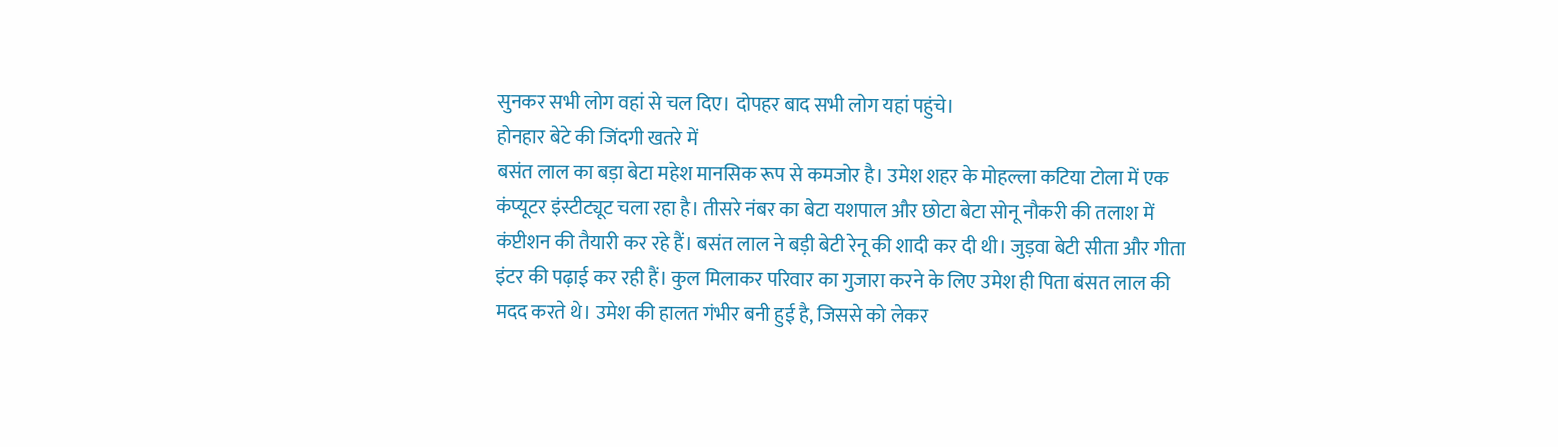सुनकर सभी लोग वहां से चल दिए। दोपहर बाद सभी लोग यहां पहुंचे।
होनहार बेटे की जिंदगी खतरे में
बसंत लाल का बड़ा बेटा महेश मानसिक रूप से कमजोर है। उमेश शहर के मोहल्ला कटिया टोला में एक कंप्यूटर इंस्टीट्यूट चला रहा है। तीसरे नंबर का बेटा यशपाल और छोटा बेटा सोनू नौकरी की तलाश में कंप्टीशन की तैयारी कर रहे हैं। बसंत लाल ने बड़ी बेटी रेनू की शादी कर दी थी। जुड़वा बेटी सीता और गीता इंटर की पढ़ाई कर रही हैं। कुल मिलाकर परिवार का गुजारा करने के लिए उमेश ही पिता बंसत लाल की मदद करते थे। उमेश की हालत गंभीर बनी हुई है, जिससे को लेकर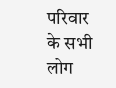परिवार के सभी लोग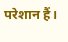परेशान हैं।